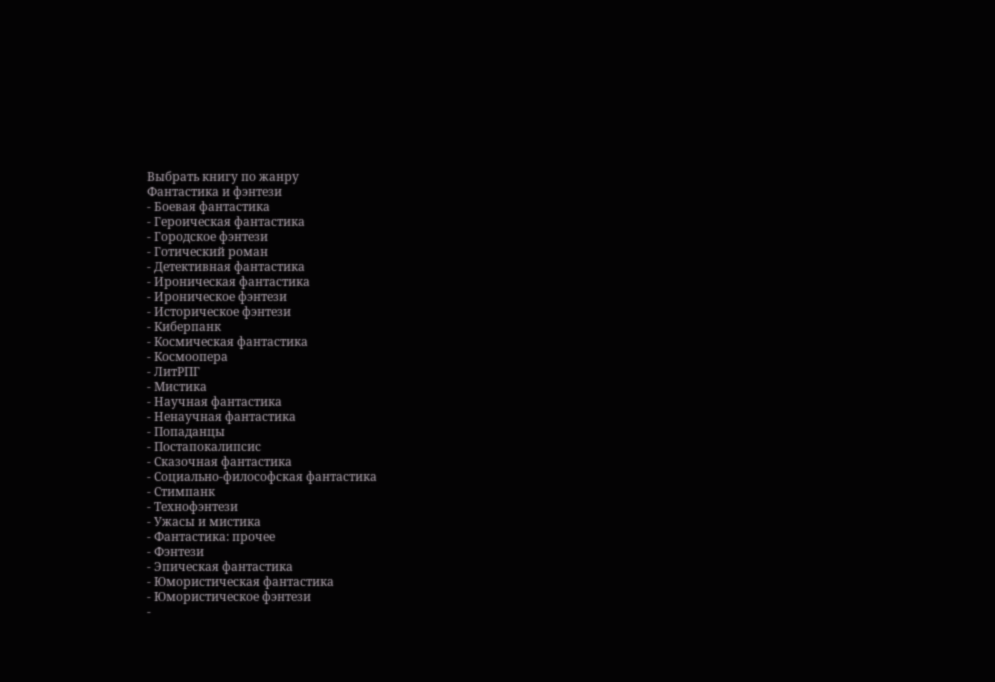Выбрать книгу по жанру
Фантастика и фэнтези
- Боевая фантастика
- Героическая фантастика
- Городское фэнтези
- Готический роман
- Детективная фантастика
- Ироническая фантастика
- Ироническое фэнтези
- Историческое фэнтези
- Киберпанк
- Космическая фантастика
- Космоопера
- ЛитРПГ
- Мистика
- Научная фантастика
- Ненаучная фантастика
- Попаданцы
- Постапокалипсис
- Сказочная фантастика
- Социально-философская фантастика
- Стимпанк
- Технофэнтези
- Ужасы и мистика
- Фантастика: прочее
- Фэнтези
- Эпическая фантастика
- Юмористическая фантастика
- Юмористическое фэнтези
-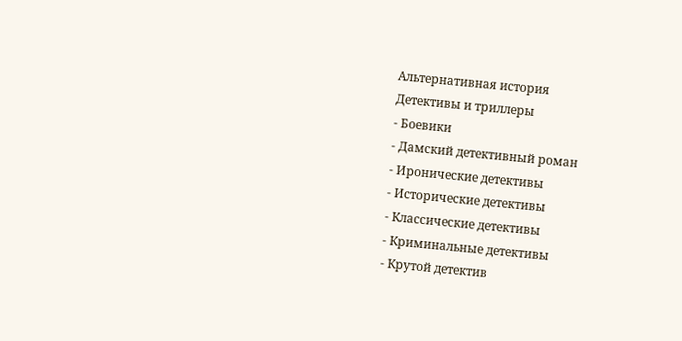Альтернативная история
Детективы и триллеры
- Боевики
- Дамский детективный роман
- Иронические детективы
- Исторические детективы
- Классические детективы
- Криминальные детективы
- Крутой детектив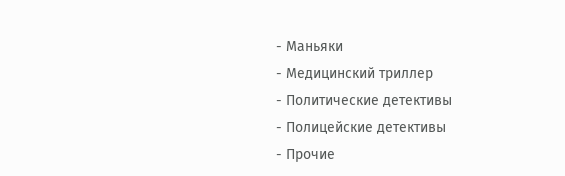- Маньяки
- Медицинский триллер
- Политические детективы
- Полицейские детективы
- Прочие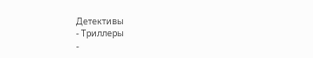Детективы
- Триллеры
-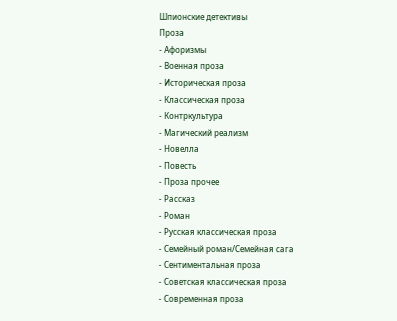Шпионские детективы
Проза
- Афоризмы
- Военная проза
- Историческая проза
- Классическая проза
- Контркультура
- Магический реализм
- Новелла
- Повесть
- Проза прочее
- Рассказ
- Роман
- Русская классическая проза
- Семейный роман/Семейная сага
- Сентиментальная проза
- Советская классическая проза
- Современная проза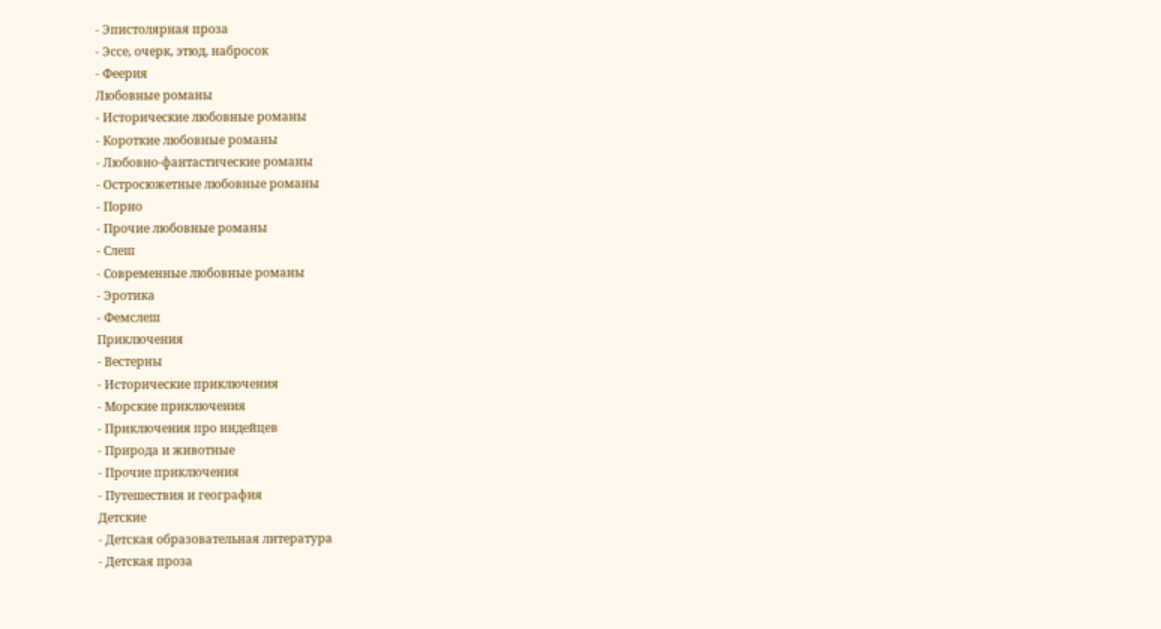- Эпистолярная проза
- Эссе, очерк, этюд, набросок
- Феерия
Любовные романы
- Исторические любовные романы
- Короткие любовные романы
- Любовно-фантастические романы
- Остросюжетные любовные романы
- Порно
- Прочие любовные романы
- Слеш
- Современные любовные романы
- Эротика
- Фемслеш
Приключения
- Вестерны
- Исторические приключения
- Морские приключения
- Приключения про индейцев
- Природа и животные
- Прочие приключения
- Путешествия и география
Детские
- Детская образовательная литература
- Детская проза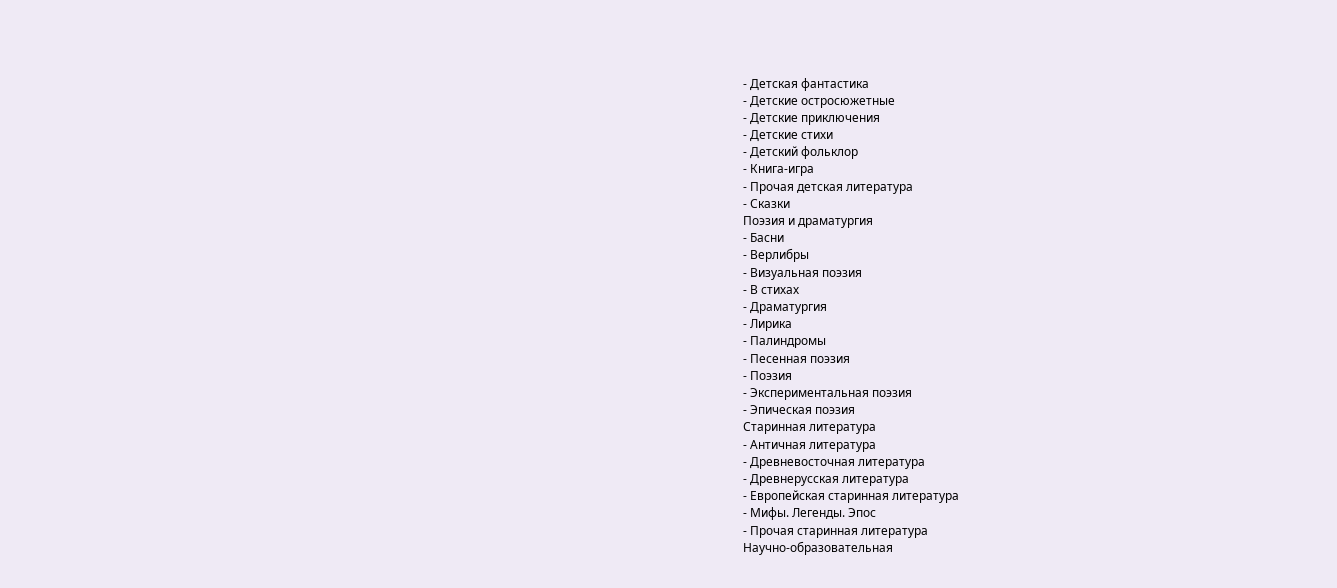- Детская фантастика
- Детские остросюжетные
- Детские приключения
- Детские стихи
- Детский фольклор
- Книга-игра
- Прочая детская литература
- Сказки
Поэзия и драматургия
- Басни
- Верлибры
- Визуальная поэзия
- В стихах
- Драматургия
- Лирика
- Палиндромы
- Песенная поэзия
- Поэзия
- Экспериментальная поэзия
- Эпическая поэзия
Старинная литература
- Античная литература
- Древневосточная литература
- Древнерусская литература
- Европейская старинная литература
- Мифы. Легенды. Эпос
- Прочая старинная литература
Научно-образовательная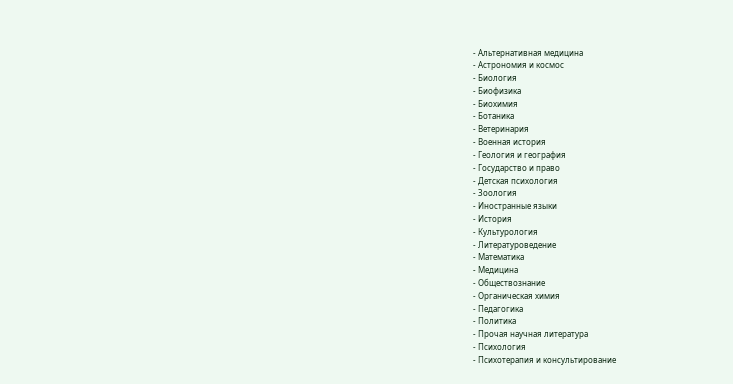- Альтернативная медицина
- Астрономия и космос
- Биология
- Биофизика
- Биохимия
- Ботаника
- Ветеринария
- Военная история
- Геология и география
- Государство и право
- Детская психология
- Зоология
- Иностранные языки
- История
- Культурология
- Литературоведение
- Математика
- Медицина
- Обществознание
- Органическая химия
- Педагогика
- Политика
- Прочая научная литература
- Психология
- Психотерапия и консультирование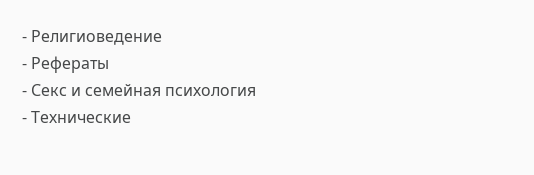- Религиоведение
- Рефераты
- Секс и семейная психология
- Технические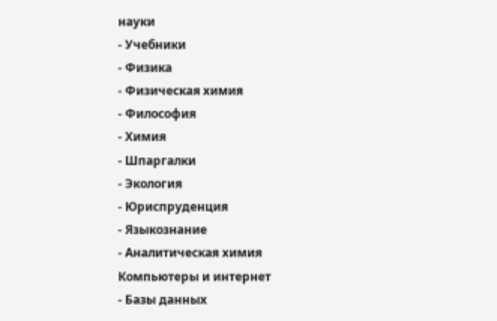науки
- Учебники
- Физика
- Физическая химия
- Философия
- Химия
- Шпаргалки
- Экология
- Юриспруденция
- Языкознание
- Аналитическая химия
Компьютеры и интернет
- Базы данных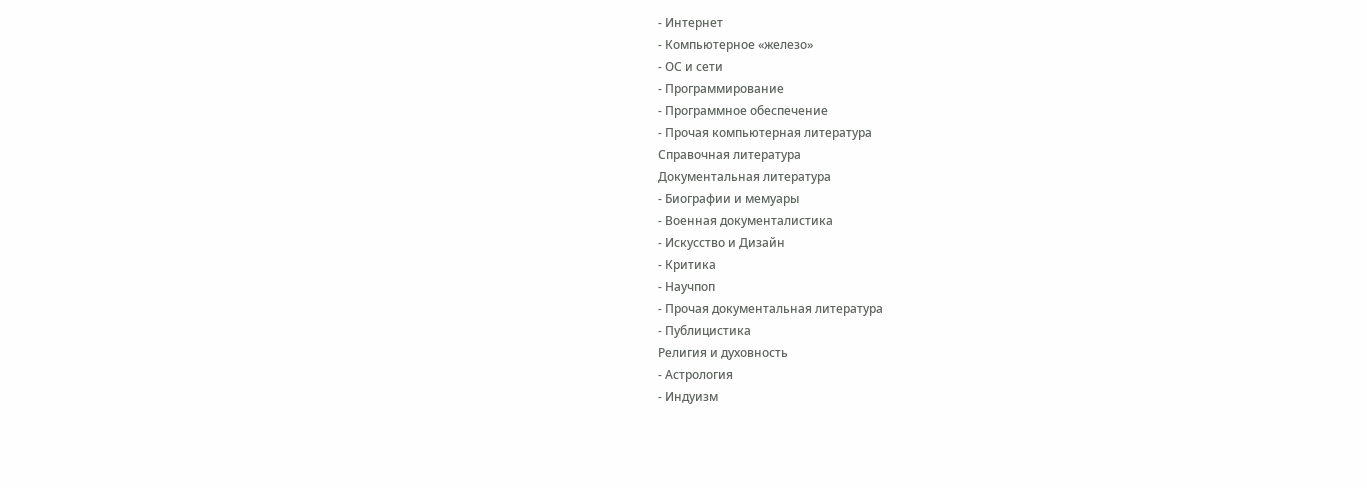- Интернет
- Компьютерное «железо»
- ОС и сети
- Программирование
- Программное обеспечение
- Прочая компьютерная литература
Справочная литература
Документальная литература
- Биографии и мемуары
- Военная документалистика
- Искусство и Дизайн
- Критика
- Научпоп
- Прочая документальная литература
- Публицистика
Религия и духовность
- Астрология
- Индуизм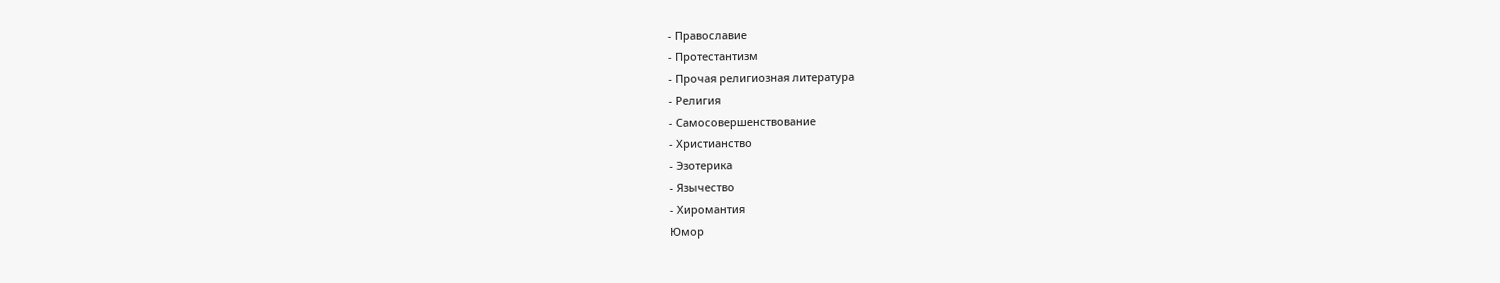- Православие
- Протестантизм
- Прочая религиозная литература
- Религия
- Самосовершенствование
- Христианство
- Эзотерика
- Язычество
- Хиромантия
Юмор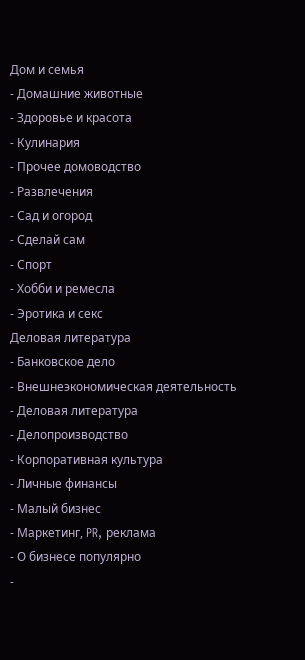Дом и семья
- Домашние животные
- Здоровье и красота
- Кулинария
- Прочее домоводство
- Развлечения
- Сад и огород
- Сделай сам
- Спорт
- Хобби и ремесла
- Эротика и секс
Деловая литература
- Банковское дело
- Внешнеэкономическая деятельность
- Деловая литература
- Делопроизводство
- Корпоративная культура
- Личные финансы
- Малый бизнес
- Маркетинг, PR, реклама
- О бизнесе популярно
-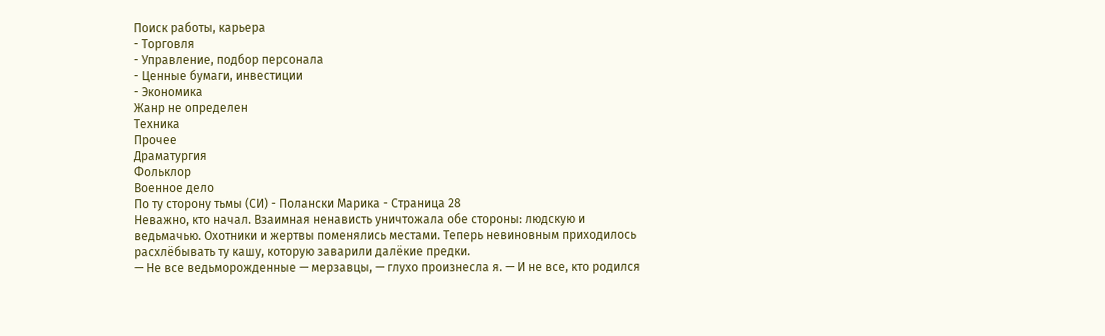Поиск работы, карьера
- Торговля
- Управление, подбор персонала
- Ценные бумаги, инвестиции
- Экономика
Жанр не определен
Техника
Прочее
Драматургия
Фольклор
Военное дело
По ту сторону тьмы (СИ) - Полански Марика - Страница 28
Неважно, кто начал. Взаимная ненависть уничтожала обе стороны: людскую и ведьмачью. Охотники и жертвы поменялись местами. Теперь невиновным приходилось расхлёбывать ту кашу, которую заварили далёкие предки.
— Не все ведьморожденные — мерзавцы, — глухо произнесла я. — И не все, кто родился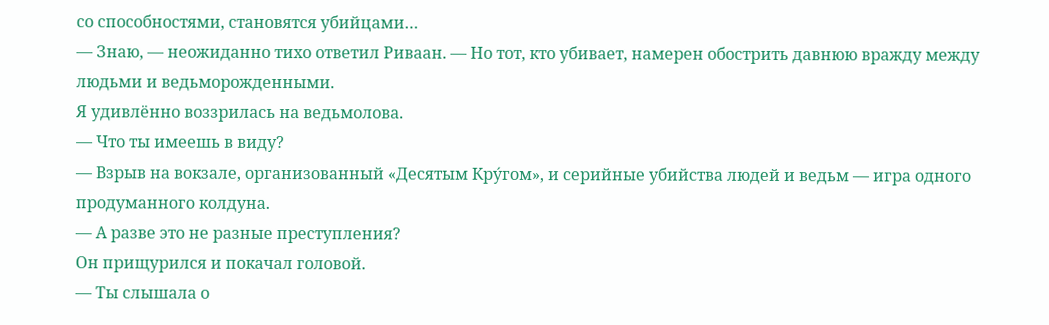со способностями, становятся убийцами…
— Знаю, — неожиданно тихо ответил Риваан. — Но тот, кто убивает, намерен обострить давнюю вражду между людьми и ведьморожденными.
Я удивлённо воззрилась на ведьмолова.
— Что ты имеешь в виду?
— Взрыв на вокзале, организованный «Десятым Кру́гом», и серийные убийства людей и ведьм — игра одного продуманного колдуна.
— А разве это не разные преступления?
Он прищурился и покачал головой.
— Ты слышала о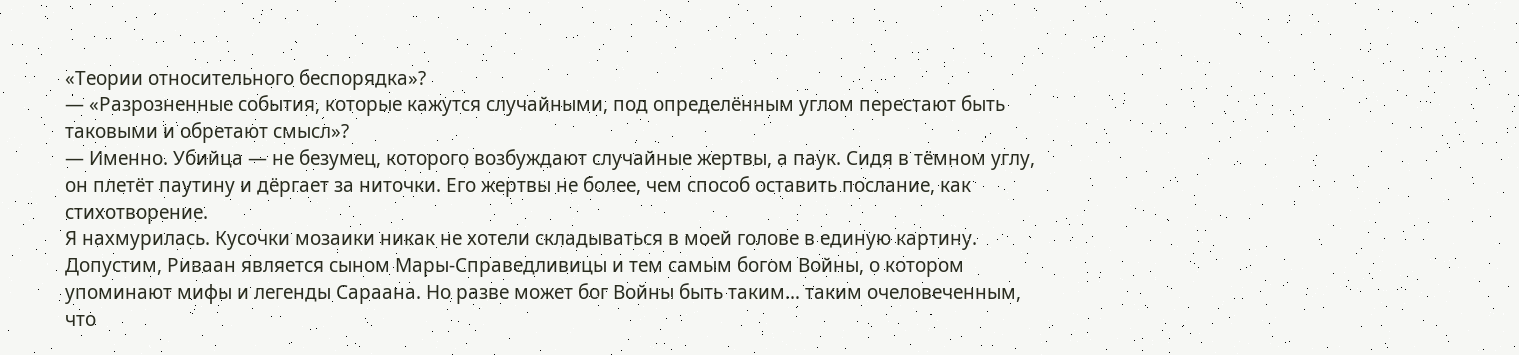«Теории относительного беспорядка»?
— «Разрозненные события, которые кажутся случайными, под определённым углом перестают быть таковыми и обретают смысл»?
— Именно. Убийца — не безумец, которого возбуждают случайные жертвы, а паук. Сидя в тёмном углу, он плетёт паутину и дёргает за ниточки. Его жертвы не более, чем способ оставить послание, как стихотворение.
Я нахмурилась. Кусочки мозаики никак не хотели складываться в моей голове в единую картину. Допустим, Риваан является сыном Мары-Справедливицы и тем самым богом Войны, о котором упоминают мифы и легенды Сараана. Но разве может бог Войны быть таким… таким очеловеченным, что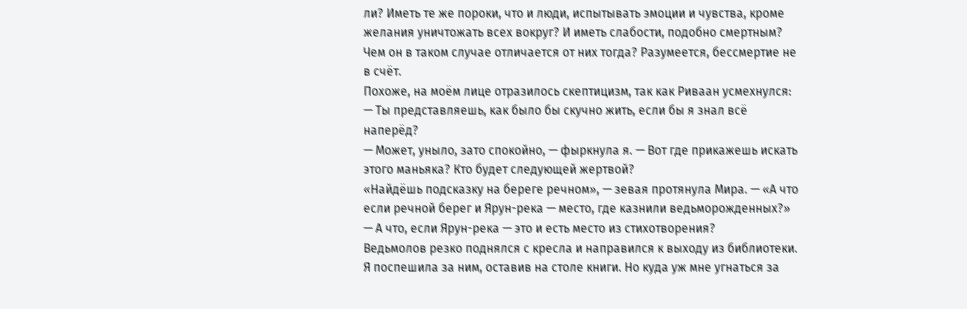ли? Иметь те же пороки, что и люди, испытывать эмоции и чувства, кроме желания уничтожать всех вокруг? И иметь слабости, подобно смертным? Чем он в таком случае отличается от них тогда? Разумеется, бессмертие не в счёт.
Похоже, на моём лице отразилось скептицизм, так как Риваан усмехнулся:
— Ты представляешь, как было бы скучно жить, если бы я знал всё наперёд?
— Может, уныло, зато спокойно, — фыркнула я. — Вот где прикажешь искать этого маньяка? Кто будет следующей жертвой?
«Найдёшь подсказку на береге речном», — зевая протянула Мира. — «А что если речной берег и Ярун-река — место, где казнили ведьморожденных?»
— А что, если Ярун-река — это и есть место из стихотворения?
Ведьмолов резко поднялся с кресла и направился к выходу из библиотеки. Я поспешила за ним, оставив на столе книги. Но куда уж мне угнаться за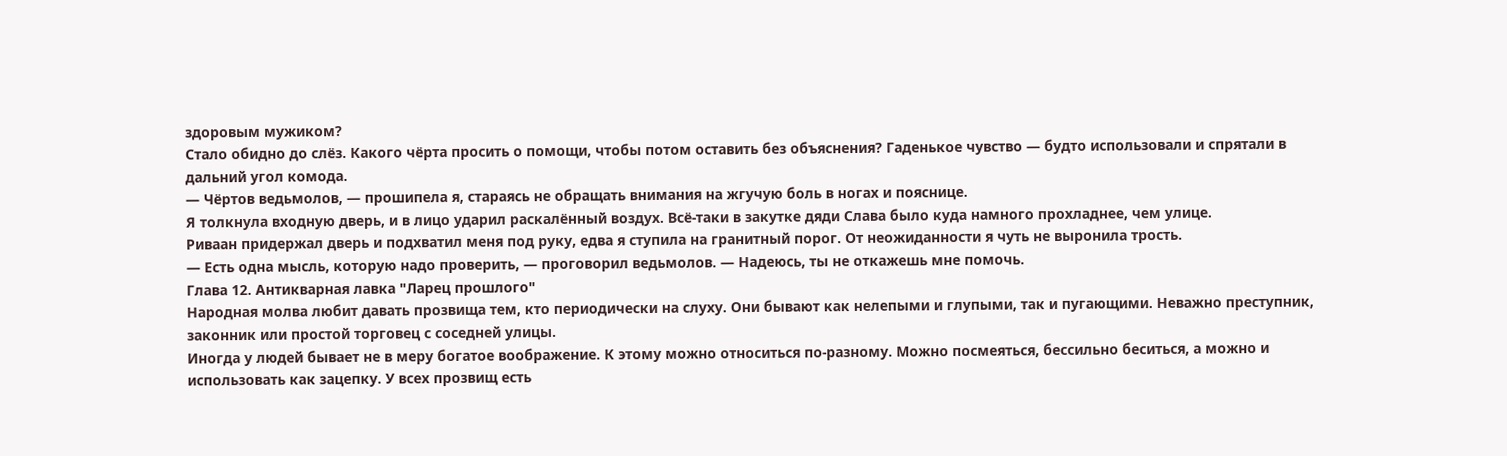здоровым мужиком?
Стало обидно до слёз. Какого чёрта просить о помощи, чтобы потом оставить без объяснения? Гаденькое чувство — будто использовали и спрятали в дальний угол комода.
— Чёртов ведьмолов, — прошипела я, стараясь не обращать внимания на жгучую боль в ногах и пояснице.
Я толкнула входную дверь, и в лицо ударил раскалённый воздух. Всё-таки в закутке дяди Слава было куда намного прохладнее, чем улице.
Риваан придержал дверь и подхватил меня под руку, едва я ступила на гранитный порог. От неожиданности я чуть не выронила трость.
— Есть одна мысль, которую надо проверить, — проговорил ведьмолов. — Надеюсь, ты не откажешь мне помочь.
Глава 12. Антикварная лавка "Ларец прошлого"
Народная молва любит давать прозвища тем, кто периодически на слуху. Они бывают как нелепыми и глупыми, так и пугающими. Неважно преступник, законник или простой торговец с соседней улицы.
Иногда у людей бывает не в меру богатое воображение. К этому можно относиться по-разному. Можно посмеяться, бессильно беситься, а можно и использовать как зацепку. У всех прозвищ есть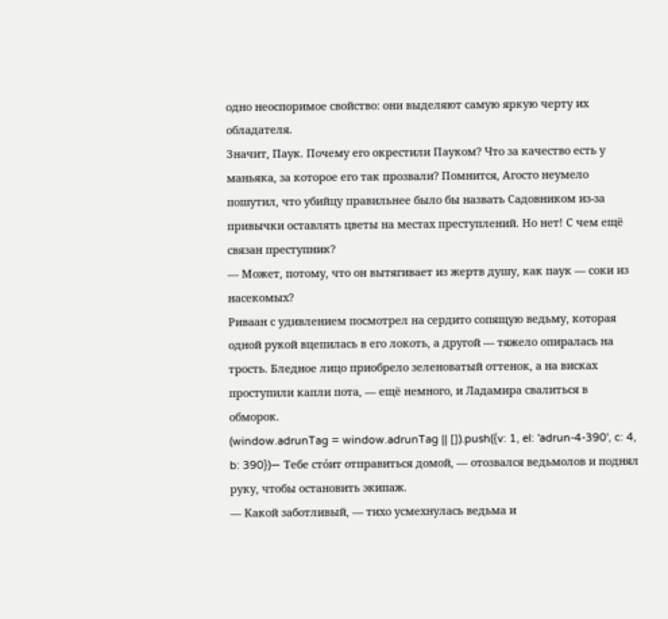одно неоспоримое свойство: они выделяют самую яркую черту их обладателя.
Значит, Паук. Почему его окрестили Пауком? Что за качество есть у маньяка, за которое его так прозвали? Помнится, Агосто неумело пошутил, что убийцу правильнее было бы назвать Садовником из-за привычки оставлять цветы на местах преступлений. Но нет! С чем ещё связан преступник?
— Может, потому, что он вытягивает из жертв душу, как паук — соки из насекомых?
Риваан с удивлением посмотрел на сердито сопящую ведьму, которая одной рукой вцепилась в его локоть, а другой — тяжело опиралась на трость. Бледное лицо приобрело зеленоватый оттенок, а на висках проступили капли пота, — ещё немного, и Ладамира свалиться в обморок.
(window.adrunTag = window.adrunTag || []).push({v: 1, el: 'adrun-4-390', c: 4, b: 390})— Тебе сто́ит отправиться домой, — отозвался ведьмолов и поднял руку, чтобы остановить экипаж.
— Какой заботливый, — тихо усмехнулась ведьма и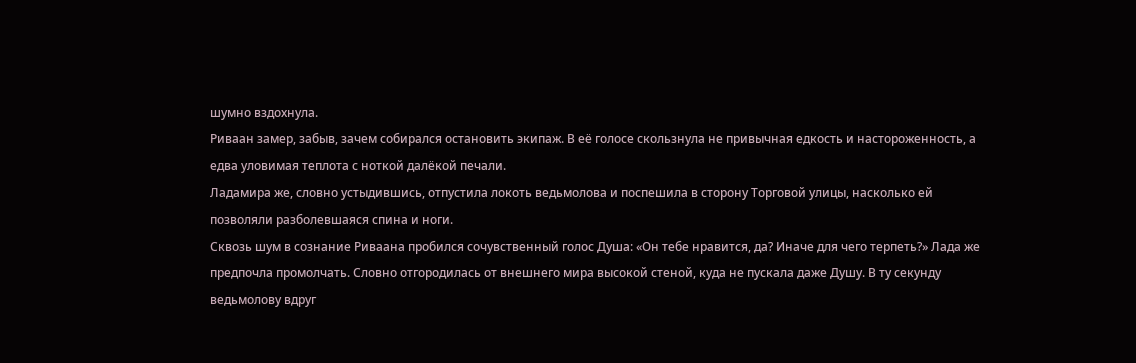шумно вздохнула.
Риваан замер, забыв, зачем собирался остановить экипаж. В её голосе скользнула не привычная едкость и настороженность, а едва уловимая теплота с ноткой далёкой печали.
Ладамира же, словно устыдившись, отпустила локоть ведьмолова и поспешила в сторону Торговой улицы, насколько ей позволяли разболевшаяся спина и ноги.
Сквозь шум в сознание Риваана пробился сочувственный голос Душа: «Он тебе нравится, да? Иначе для чего терпеть?» Лада же предпочла промолчать. Словно отгородилась от внешнего мира высокой стеной, куда не пускала даже Душу. В ту секунду ведьмолову вдруг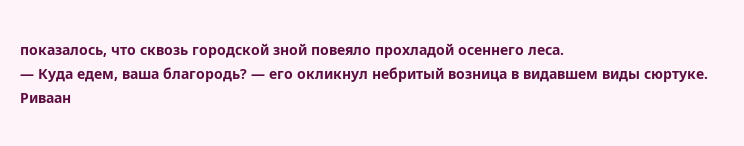показалось, что сквозь городской зной повеяло прохладой осеннего леса.
— Куда едем, ваша благородь? — его окликнул небритый возница в видавшем виды сюртуке.
Риваан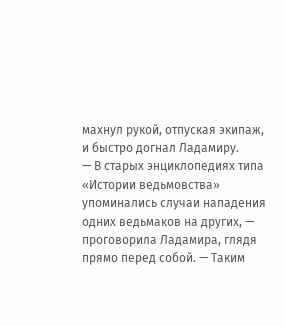махнул рукой, отпуская экипаж, и быстро догнал Ладамиру.
— В старых энциклопедиях типа «Истории ведьмовства» упоминались случаи нападения одних ведьмаков на других, — проговорила Ладамира, глядя прямо перед собой. — Таким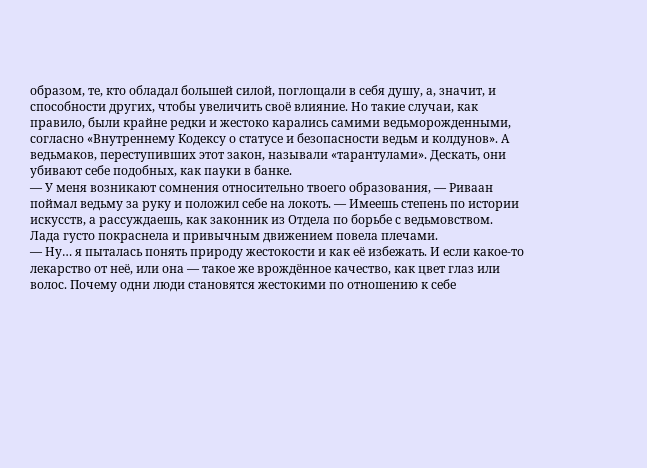образом, те, кто обладал большей силой, поглощали в себя душу, а, значит, и способности других, чтобы увеличить своё влияние. Но такие случаи, как правило, были крайне редки и жестоко карались самими ведьморожденными, согласно «Внутреннему Кодексу о статусе и безопасности ведьм и колдунов». А ведьмаков, переступивших этот закон, называли «тарантулами». Дескать, они убивают себе подобных, как пауки в банке.
— У меня возникают сомнения относительно твоего образования, — Риваан поймал ведьму за руку и положил себе на локоть. — Имеешь степень по истории искусств, а рассуждаешь, как законник из Отдела по борьбе с ведьмовством.
Лада густо покраснела и привычным движением повела плечами.
— Ну… я пыталась понять природу жестокости и как её избежать. И если какое-то лекарство от неё, или она — такое же врождённое качество, как цвет глаз или волос. Почему одни люди становятся жестокими по отношению к себе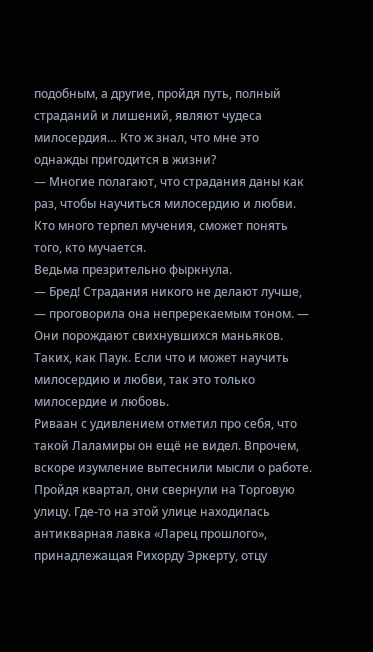подобным, а другие, пройдя путь, полный страданий и лишений, являют чудеса милосердия… Кто ж знал, что мне это однажды пригодится в жизни?
— Многие полагают, что страдания даны как раз, чтобы научиться милосердию и любви. Кто много терпел мучения, сможет понять того, кто мучается.
Ведьма презрительно фыркнула.
— Бред! Страдания никого не делают лучше, — проговорила она непререкаемым тоном. — Они порождают свихнувшихся маньяков. Таких, как Паук. Если что и может научить милосердию и любви, так это только милосердие и любовь.
Риваан с удивлением отметил про себя, что такой Лаламиры он ещё не видел. Впрочем, вскоре изумление вытеснили мысли о работе. Пройдя квартал, они свернули на Торговую улицу. Где-то на этой улице находилась антикварная лавка «Ларец прошлого», принадлежащая Рихорду Эркерту, отцу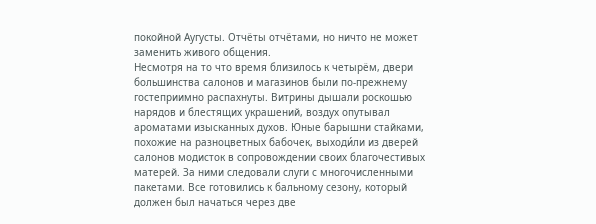покойной Аугусты. Отчёты отчётами, но ничто не может заменить живого общения.
Несмотря на то что время близилось к четырём, двери большинства салонов и магазинов были по-прежнему гостеприимно распахнуты. Витрины дышали роскошью нарядов и блестящих украшений, воздух опутывал ароматами изысканных духов. Юные барышни стайками, похожие на разноцветных бабочек, выходи́ли из дверей салонов модисток в сопровождении своих благочестивых матерей. За ними следовали слуги с многочисленными пакетами. Все готовились к бальному сезону, который должен был начаться через две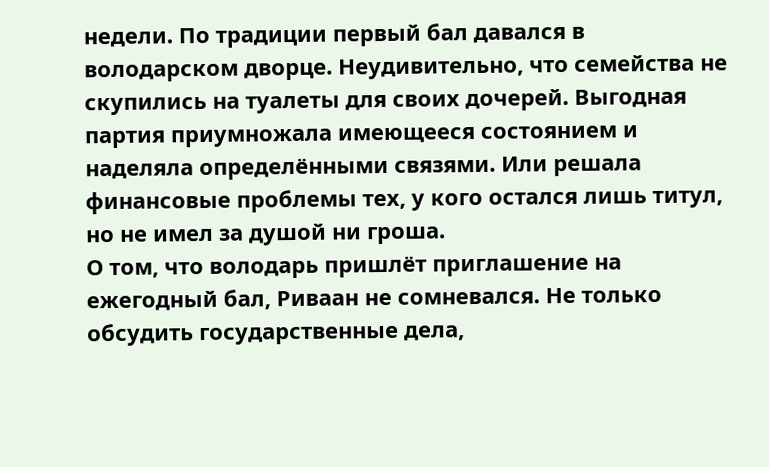недели. По традиции первый бал давался в володарском дворце. Неудивительно, что семейства не скупились на туалеты для своих дочерей. Выгодная партия приумножала имеющееся состоянием и наделяла определёнными связями. Или решала финансовые проблемы тех, у кого остался лишь титул, но не имел за душой ни гроша.
О том, что володарь пришлёт приглашение на ежегодный бал, Риваан не сомневался. Не только обсудить государственные дела,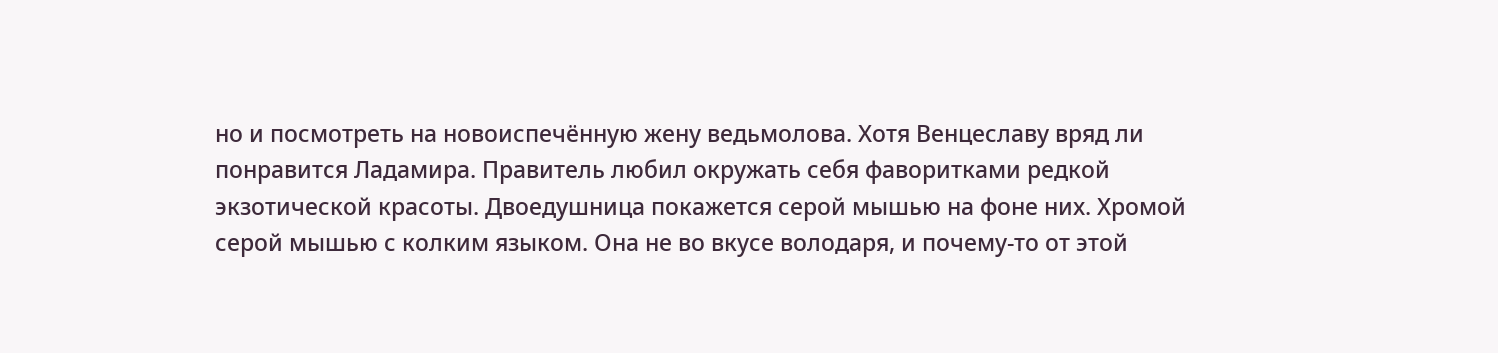но и посмотреть на новоиспечённую жену ведьмолова. Хотя Венцеславу вряд ли понравится Ладамира. Правитель любил окружать себя фаворитками редкой экзотической красоты. Двоедушница покажется серой мышью на фоне них. Хромой серой мышью с колким языком. Она не во вкусе володаря, и почему-то от этой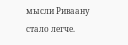мысли Риваану стало легче.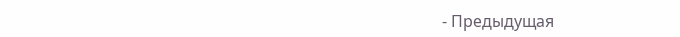- Предыдущая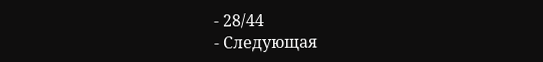- 28/44
- Следующая